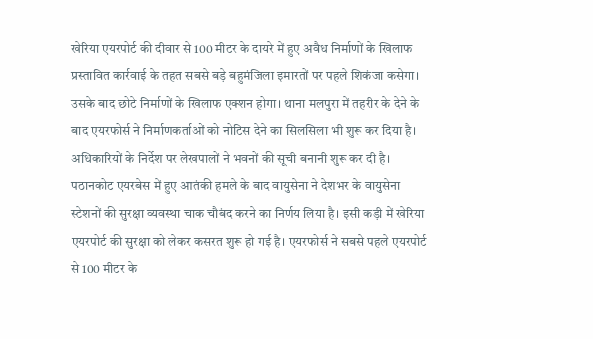खेरिया एयरपोर्ट की दीवार से 100 मीटर के दायरे में हुए अवैध निर्माणों के खिलाफ प्रस्तावित कार्रवाई के तहत सबसे बड़े बहुमंजिला इमारतों पर पहले शिकंजा कसेगा। उसके बाद छोटे निर्माणों के खिलाफ एक्शन होगा। थाना मलपुरा में तहरीर के देने के बाद एयरफोर्स ने निर्माणकर्ताओं को नोटिस देने का सिलसिला भी शुरू कर दिया है। अधिकारियों के निर्देश पर लेखपालों ने भवनों की सूची बनानी शुरू कर दी है।
पठानकोट एयरबेस में हुए आतंकी हमले के बाद वायुसेना ने देशभर के वायुसेना स्टेशनों की सुरक्षा व्यवस्था चाक चौबंद करने का निर्णय लिया है। इसी कड़ी में खेरिया एयरपोर्ट की सुरक्षा को लेकर कसरत शुरू हो गई है। एयरफोर्स ने सबसे पहले एयरपोर्ट से 100 मीटर के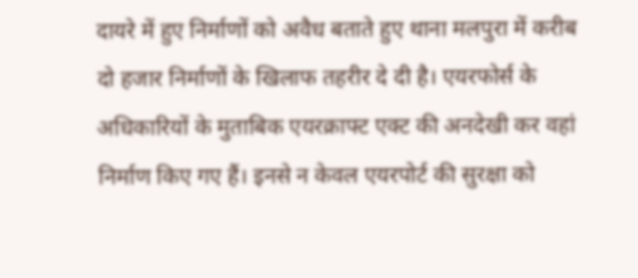दायरे में हुए निर्माणों को अवैध बताते हुए थाना मलपुरा में करीब दो हजार निर्माणों के खिलाफ तहरीर दे दी है। एयरफोर्स के अधिकारियों के मुताबिक एयरक्राफ्ट एक्ट की अनदेखी कर वहां निर्माण किए गए हैं। इनसे न केवल एयरपोर्ट की सुरक्षा को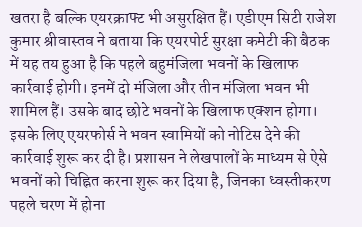खतरा है बल्कि एयरक्राफ्ट भी असुरक्षित हैं। एडीएम सिटी राजेश कुमार श्रीवास्तव ने बताया कि एयरपोर्ट सुरक्षा कमेटी की बैठक में यह तय हुआ है कि पहले बहुमंजिला भवनों के खिलाफ कार्रवाई होगी। इनमें दो मंजिला और तीन मंजिला भवन भी शामिल हैं। उसके बाद छोटे भवनों के खिलाफ एक्शन होगा। इसके लिए एयरफोर्स ने भवन स्वामियों को नोटिस देने की कार्रवाई शुरू कर दी है। प्रशासन ने लेखपालों के माध्यम से ऐसे भवनों को चिह्नित करना शुरू कर दिया है, जिनका ध्वस्तीकरण पहले चरण में होना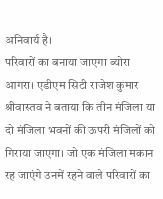अनिवार्य है।
परिवारों का बनाया जाएगा ब्योरा
आगरा। एडीएम सिटी राजेश कुमार श्रीवास्तव ने बताया कि तीन मंजिला या दो मंजिला भवनों की ऊपरी मंजिलों को गिराया जाएगा। जो एक मंजिला मकान रह जाएंगे उनमें रहने वाले परिवारों का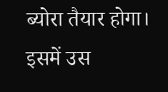ब्योरा तैयार होगा। इसमें उस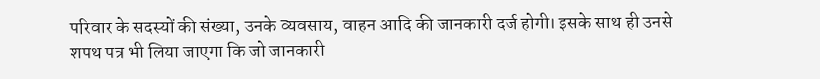परिवार के सदस्यों की संख्या, उनके व्यवसाय, वाहन आदि की जानकारी दर्ज होगी। इसके साथ ही उनसे शपथ पत्र भी लिया जाएगा कि जो जानकारी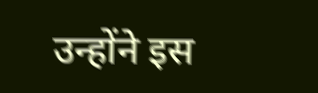उन्होंने इस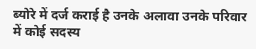ब्योरे में दर्ज कराई है उनके अलावा उनके परिवार में कोई सदस्य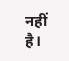नहीं है।